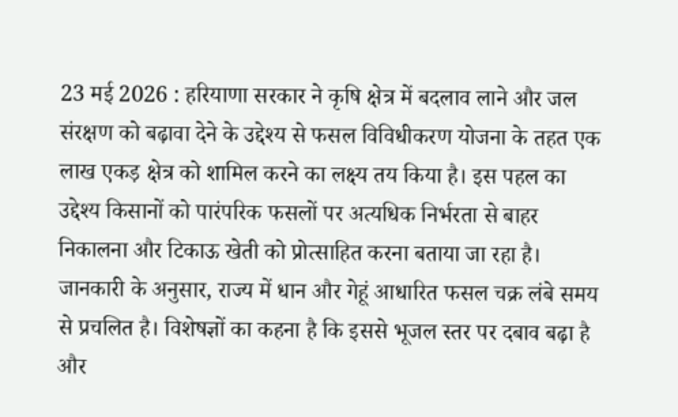23 मई 2026 : हरियाणा सरकार ने कृषि क्षेत्र में बदलाव लाने और जल संरक्षण को बढ़ावा देने के उद्देश्य से फसल विविधीकरण योजना के तहत एक लाख एकड़ क्षेत्र को शामिल करने का लक्ष्य तय किया है। इस पहल का उद्देश्य किसानों को पारंपरिक फसलों पर अत्यधिक निर्भरता से बाहर निकालना और टिकाऊ खेती को प्रोत्साहित करना बताया जा रहा है।
जानकारी के अनुसार, राज्य में धान और गेहूं आधारित फसल चक्र लंबे समय से प्रचलित है। विशेषज्ञों का कहना है कि इससे भूजल स्तर पर दबाव बढ़ा है और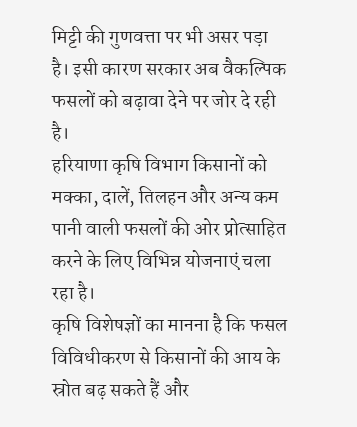मिट्टी की गुणवत्ता पर भी असर पड़ा है। इसी कारण सरकार अब वैकल्पिक फसलों को बढ़ावा देने पर जोर दे रही है।
हरियाणा कृषि विभाग किसानों को मक्का, दालें, तिलहन और अन्य कम पानी वाली फसलों की ओर प्रोत्साहित करने के लिए विभिन्न योजनाएं चला रहा है।
कृषि विशेषज्ञों का मानना है कि फसल विविधीकरण से किसानों की आय के स्रोत बढ़ सकते हैं और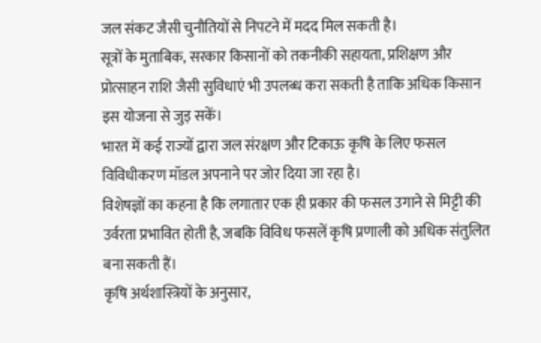जल संकट जैसी चुनौतियों से निपटने में मदद मिल सकती है।
सूत्रों के मुताबिक, सरकार किसानों को तकनीकी सहायता, प्रशिक्षण और प्रोत्साहन राशि जैसी सुविधाएं भी उपलब्ध करा सकती है ताकि अधिक किसान इस योजना से जुड़ सकें।
भारत में कई राज्यों द्वारा जल संरक्षण और टिकाऊ कृषि के लिए फसल विविधीकरण मॉडल अपनाने पर जोर दिया जा रहा है।
विशेषज्ञों का कहना है कि लगातार एक ही प्रकार की फसल उगाने से मिट्टी की उर्वरता प्रभावित होती है, जबकि विविध फसलें कृषि प्रणाली को अधिक संतुलित बना सकती हैं।
कृषि अर्थशास्त्रियों के अनुसार,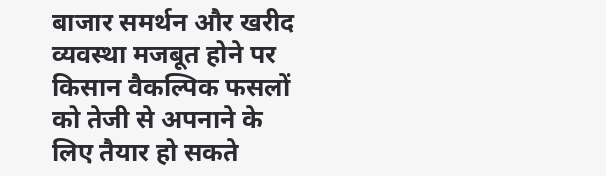बाजार समर्थन और खरीद व्यवस्था मजबूत होने पर किसान वैकल्पिक फसलों को तेजी से अपनाने के लिए तैयार हो सकते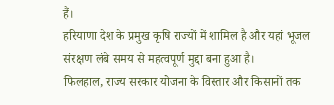हैं।
हरियाणा देश के प्रमुख कृषि राज्यों में शामिल है और यहां भूजल संरक्षण लंबे समय से महत्वपूर्ण मुद्दा बना हुआ है।
फिलहाल, राज्य सरकार योजना के विस्तार और किसानों तक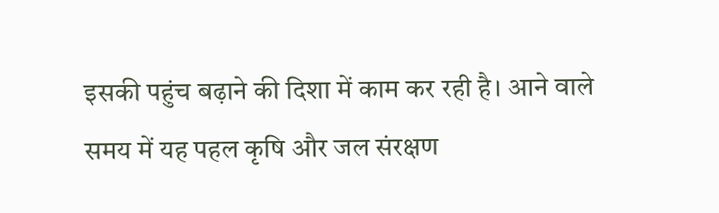इसकी पहुंच बढ़ाने की दिशा में काम कर रही है। आने वाले समय में यह पहल कृषि और जल संरक्षण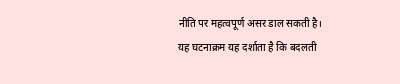नीति पर महत्वपूर्ण असर डाल सकती है।
यह घटनाक्रम यह दर्शाता है कि बदलती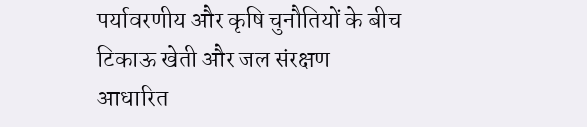पर्यावरणीय और कृषि चुनौतियों के बीच टिकाऊ खेती और जल संरक्षण आधारित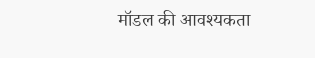मॉडल की आवश्यकता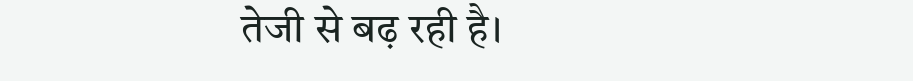तेजी से बढ़ रही है।